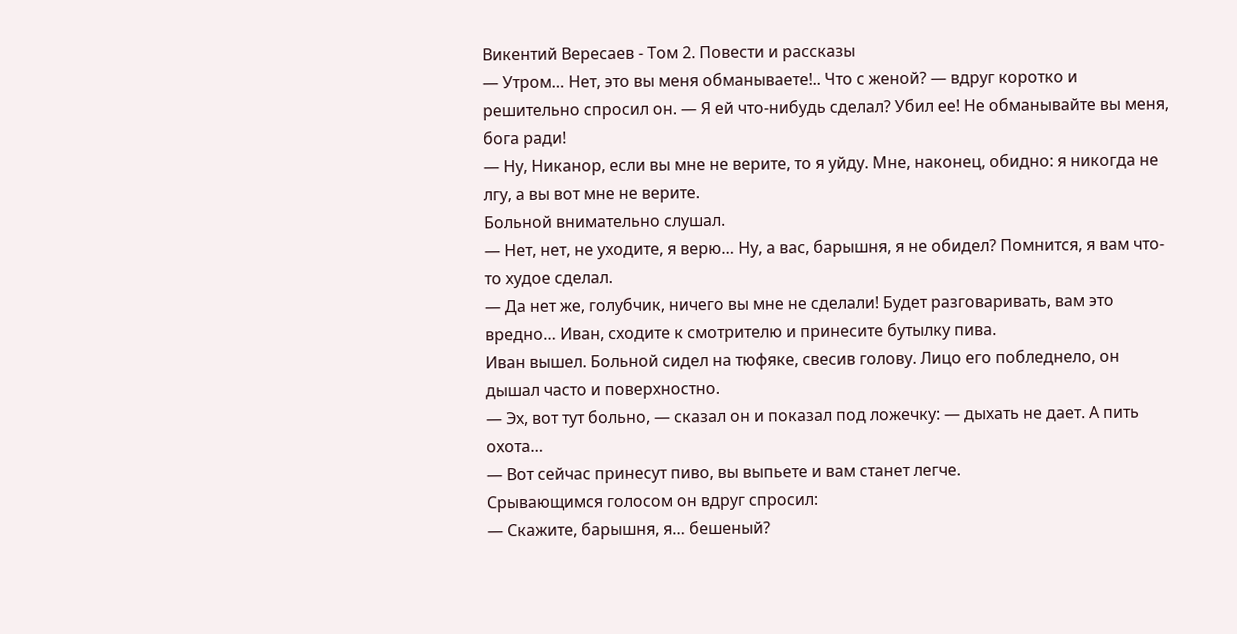Викентий Вересаев - Том 2. Повести и рассказы
— Утром… Нет, это вы меня обманываете!.. Что с женой? — вдруг коротко и решительно спросил он. — Я ей что-нибудь сделал? Убил ее! Не обманывайте вы меня, бога ради!
— Ну, Никанор, если вы мне не верите, то я уйду. Мне, наконец, обидно: я никогда не лгу, а вы вот мне не верите.
Больной внимательно слушал.
— Нет, нет, не уходите, я верю… Ну, а вас, барышня, я не обидел? Помнится, я вам что-то худое сделал.
— Да нет же, голубчик, ничего вы мне не сделали! Будет разговаривать, вам это вредно… Иван, сходите к смотрителю и принесите бутылку пива.
Иван вышел. Больной сидел на тюфяке, свесив голову. Лицо его побледнело, он дышал часто и поверхностно.
— Эх, вот тут больно, — сказал он и показал под ложечку: — дыхать не дает. А пить охота…
— Вот сейчас принесут пиво, вы выпьете и вам станет легче.
Срывающимся голосом он вдруг спросил:
— Скажите, барышня, я… бешеный?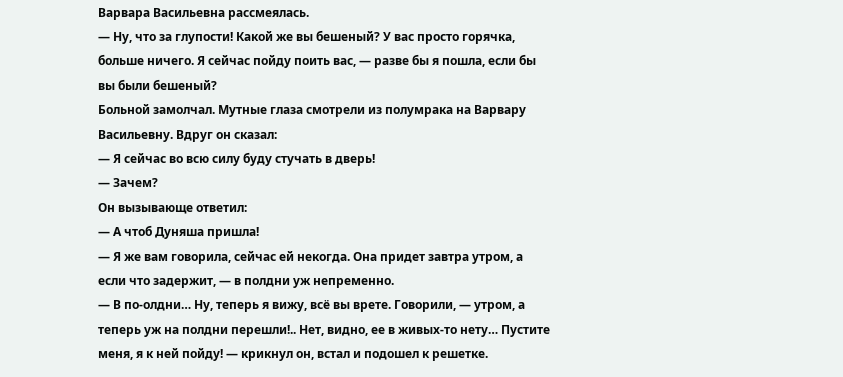Варвара Васильевна рассмеялась.
— Ну, что за глупости! Какой же вы бешеный? У вас просто горячка, больше ничего. Я сейчас пойду поить вас, — разве бы я пошла, если бы вы были бешеный?
Больной замолчал. Мутные глаза смотрели из полумрака на Варвару Васильевну. Вдруг он сказал:
— Я сейчас во всю силу буду стучать в дверь!
— Зачем?
Он вызывающе ответил:
— А чтоб Дуняша пришла!
— Я же вам говорила, сейчас ей некогда. Она придет завтра утром, а если что задержит, — в полдни уж непременно.
— В по-олдни… Ну, теперь я вижу, всё вы врете. Говорили, — утром, а теперь уж на полдни перешли!.. Нет, видно, ее в живых-то нету… Пустите меня, я к ней пойду! — крикнул он, встал и подошел к решетке.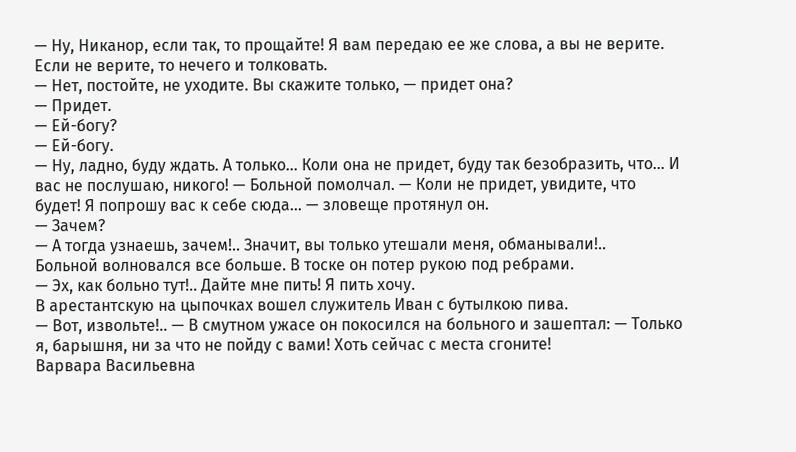— Ну, Никанор, если так, то прощайте! Я вам передаю ее же слова, а вы не верите. Если не верите, то нечего и толковать.
— Нет, постойте, не уходите. Вы скажите только, — придет она?
— Придет.
— Ей-богу?
— Ей-богу.
— Ну, ладно, буду ждать. А только… Коли она не придет, буду так безобразить, что… И вас не послушаю, никого! — Больной помолчал. — Коли не придет, увидите, что будет! Я попрошу вас к себе сюда… — зловеще протянул он.
— Зачем?
— А тогда узнаешь, зачем!.. Значит, вы только утешали меня, обманывали!..
Больной волновался все больше. В тоске он потер рукою под ребрами.
— Эх, как больно тут!.. Дайте мне пить! Я пить хочу.
В арестантскую на цыпочках вошел служитель Иван с бутылкою пива.
— Вот, извольте!.. — В смутном ужасе он покосился на больного и зашептал: — Только я, барышня, ни за что не пойду с вами! Хоть сейчас с места сгоните!
Варвара Васильевна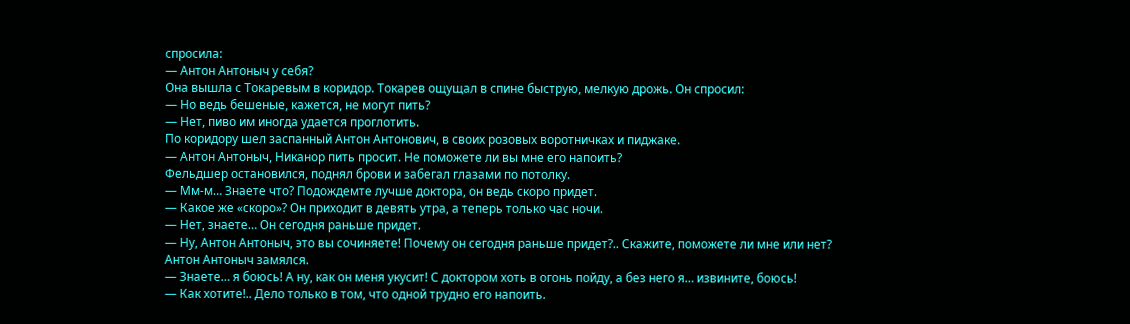спросила:
— Антон Антоныч у себя?
Она вышла с Токаревым в коридор. Токарев ощущал в спине быструю, мелкую дрожь. Он спросил:
— Но ведь бешеные, кажется, не могут пить?
— Нет, пиво им иногда удается проглотить.
По коридору шел заспанный Антон Антонович, в своих розовых воротничках и пиджаке.
— Антон Антоныч, Никанор пить просит. Не поможете ли вы мне его напоить?
Фельдшер остановился, поднял брови и забегал глазами по потолку.
— Мм-м… Знаете что? Подождемте лучше доктора, он ведь скоро придет.
— Какое же «скоро»? Он приходит в девять утра, а теперь только час ночи.
— Нет, знаете… Он сегодня раньше придет.
— Ну, Антон Антоныч, это вы сочиняете! Почему он сегодня раньше придет?.. Скажите, поможете ли мне или нет?
Антон Антоныч замялся.
— Знаете… я боюсь! А ну, как он меня укусит! С доктором хоть в огонь пойду, а без него я… извините, боюсь!
— Как хотите!.. Дело только в том, что одной трудно его напоить.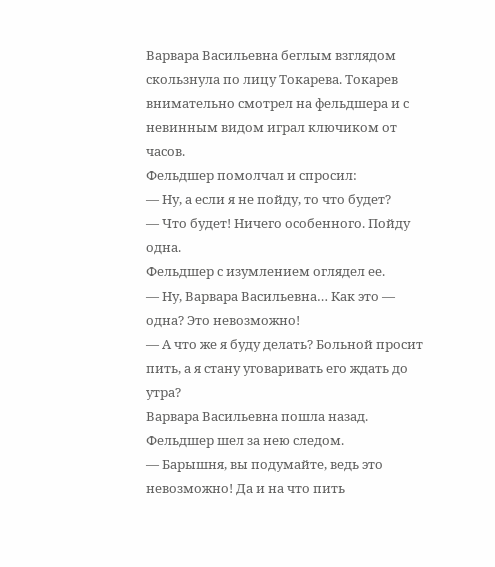Варвара Васильевна беглым взглядом скользнула по лицу Токарева. Токарев внимательно смотрел на фельдшера и с невинным видом играл ключиком от часов.
Фельдшер помолчал и спросил:
— Ну, а если я не пойду, то что будет?
— Что будет! Ничего особенного. Пойду одна.
Фельдшер с изумлением оглядел ее.
— Ну, Варвара Васильевна… Как это — одна? Это невозможно!
— А что же я буду делать? Больной просит пить, а я стану уговаривать его ждать до утра?
Варвара Васильевна пошла назад. Фельдшер шел за нею следом.
— Барышня, вы подумайте, ведь это невозможно! Да и на что пить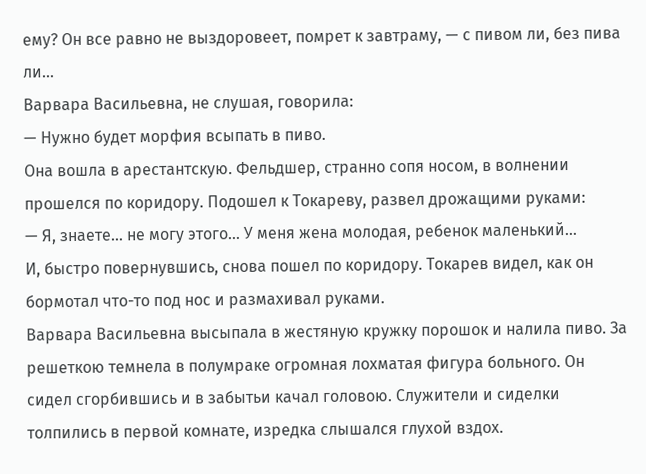ему? Он все равно не выздоровеет, помрет к завтраму, — с пивом ли, без пива ли…
Варвара Васильевна, не слушая, говорила:
— Нужно будет морфия всыпать в пиво.
Она вошла в арестантскую. Фельдшер, странно сопя носом, в волнении прошелся по коридору. Подошел к Токареву, развел дрожащими руками:
— Я, знаете… не могу этого… У меня жена молодая, ребенок маленький…
И, быстро повернувшись, снова пошел по коридору. Токарев видел, как он бормотал что-то под нос и размахивал руками.
Варвара Васильевна высыпала в жестяную кружку порошок и налила пиво. За решеткою темнела в полумраке огромная лохматая фигура больного. Он сидел сгорбившись и в забытьи качал головою. Служители и сиделки толпились в первой комнате, изредка слышался глухой вздох.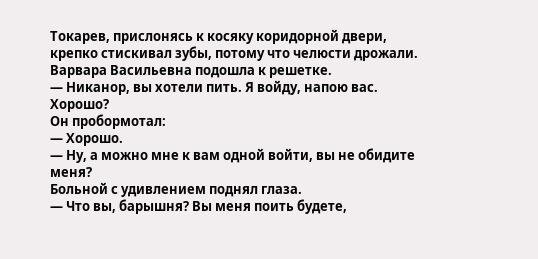Токарев, прислонясь к косяку коридорной двери, крепко стискивал зубы, потому что челюсти дрожали.
Варвара Васильевна подошла к решетке.
— Никанор, вы хотели пить. Я войду, напою вас. Хорошо?
Он пробормотал:
— Хорошо.
— Ну, а можно мне к вам одной войти, вы не обидите меня?
Больной с удивлением поднял глаза.
— Что вы, барышня? Вы меня поить будете,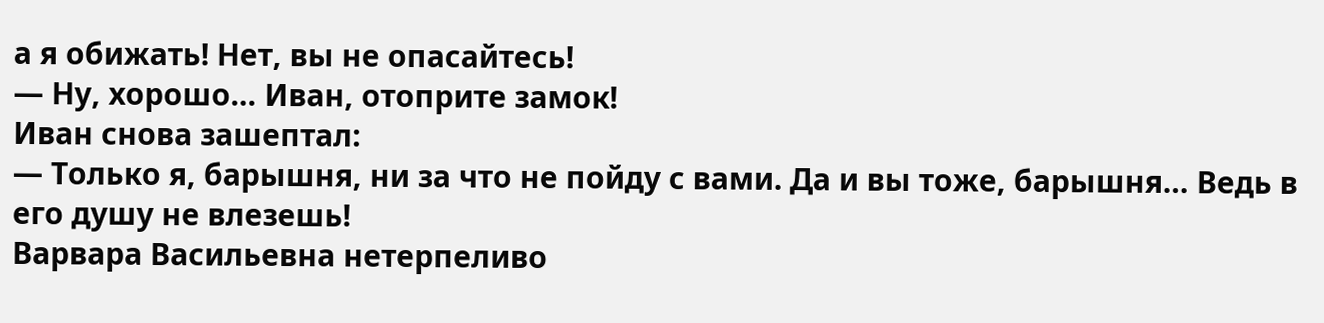а я обижать! Нет, вы не опасайтесь!
— Ну, хорошо… Иван, отоприте замок!
Иван снова зашептал:
— Только я, барышня, ни за что не пойду с вами. Да и вы тоже, барышня… Ведь в его душу не влезешь!
Варвара Васильевна нетерпеливо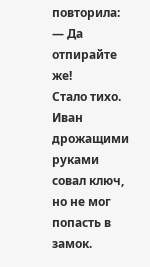повторила:
— Да отпирайте же!
Стало тихо. Иван дрожащими руками совал ключ, но не мог попасть в замок.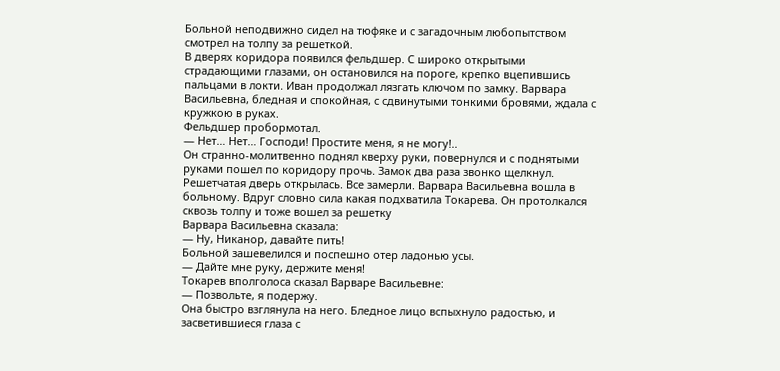Больной неподвижно сидел на тюфяке и с загадочным любопытством смотрел на толпу за решеткой.
В дверях коридора появился фельдшер. С широко открытыми страдающими глазами, он остановился на пороге, крепко вцепившись пальцами в локти. Иван продолжал лязгать ключом по замку. Варвара Васильевна, бледная и спокойная, с сдвинутыми тонкими бровями, ждала с кружкою в руках.
Фельдшер пробормотал.
— Нет… Нет… Господи! Простите меня, я не могу!..
Он странно-молитвенно поднял кверху руки, повернулся и с поднятыми руками пошел по коридору прочь. Замок два раза звонко щелкнул. Решетчатая дверь открылась. Все замерли. Варвара Васильевна вошла в больному. Вдруг словно сила какая подхватила Токарева. Он протолкался сквозь толпу и тоже вошел за решетку
Варвара Васильевна сказала:
— Ну, Никанор, давайте пить!
Больной зашевелился и поспешно отер ладонью усы.
— Дайте мне руку, держите меня!
Токарев вполголоса сказал Варваре Васильевне:
— Позвольте, я подержу.
Она быстро взглянула на него. Бледное лицо вспыхнуло радостью, и засветившиеся глаза с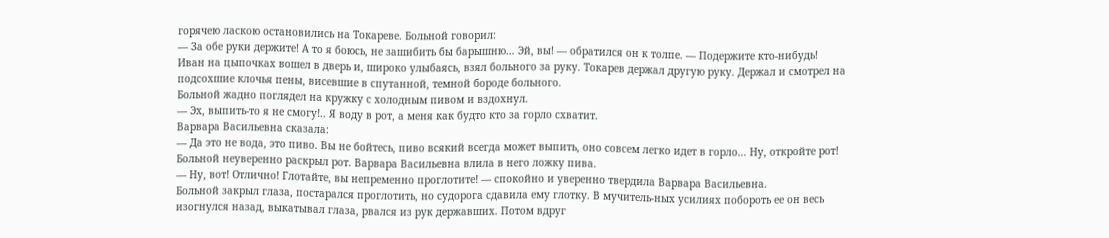горячею ласкою остановились на Токареве. Больной говорил:
— За обе руки держите! А то я боюсь, не зашибить бы барышню… Эй, вы! — обратился он к толпе. — Подержите кто-нибудь!
Иван на цыпочках вошел в дверь и, широко улыбаясь, взял больного за руку. Токарев держал другую руку. Держал и смотрел на подсохшие клочья пены, висевшие в спутанной, темной бороде больного.
Больной жадно поглядел на кружку с холодным пивом и вздохнул.
— Эх, выпить-то я не смогу!.. Я воду в рот, а меня как будто кто за горло схватит.
Варвара Васильевна сказала:
— Да это не вода, это пиво. Вы не бойтесь, пиво всякий всегда может выпить, оно совсем легко идет в горло… Ну, откройте рот!
Больной неуверенно раскрыл рот. Варвара Васильевна влила в него ложку пива.
— Ну, вот! Отлично! Глотайте, вы непременно проглотите! — спокойно и уверенно твердила Варвара Васильевна.
Больной закрыл глаза, постарался проглотить, но судорога сдавила ему глотку. В мучитель-ных усилиях побороть ее он весь изогнулся назад, выкатывал глаза, рвался из рук державших. Потом вдруг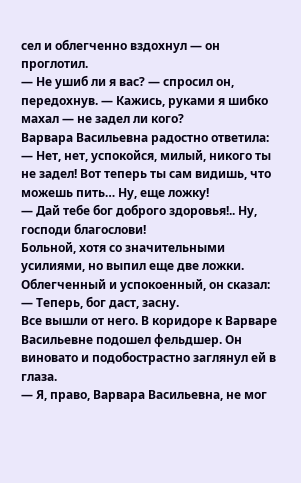сел и облегченно вздохнул — он проглотил.
— Не ушиб ли я вас? — спросил он, передохнув. — Кажись, руками я шибко махал — не задел ли кого?
Варвара Васильевна радостно ответила:
— Нет, нет, успокойся, милый, никого ты не задел! Вот теперь ты сам видишь, что можешь пить… Ну, еще ложку!
— Дай тебе бог доброго здоровья!.. Ну, господи благослови!
Больной, хотя со значительными усилиями, но выпил еще две ложки. Облегченный и успокоенный, он сказал:
— Теперь, бог даст, засну.
Все вышли от него. В коридоре к Варваре Васильевне подошел фельдшер. Он виновато и подобострастно заглянул ей в глаза.
— Я, право, Варвара Васильевна, не мог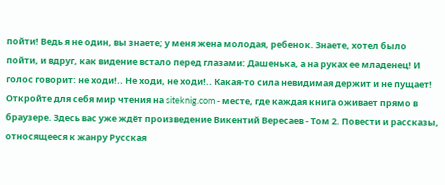пойти! Ведь я не один, вы знаете; у меня жена молодая, ребенок. Знаете, хотел было пойти, и вдруг, как видение встало перед глазами: Дашенька, а на руках ее младенец! И голос говорит: не ходи!.. Не ходи, не ходи!.. Какая-то сила невидимая держит и не пущает!
Откройте для себя мир чтения на siteknig.com - месте, где каждая книга оживает прямо в браузере. Здесь вас уже ждёт произведение Викентий Вересаев - Том 2. Повести и рассказы, относящееся к жанру Русская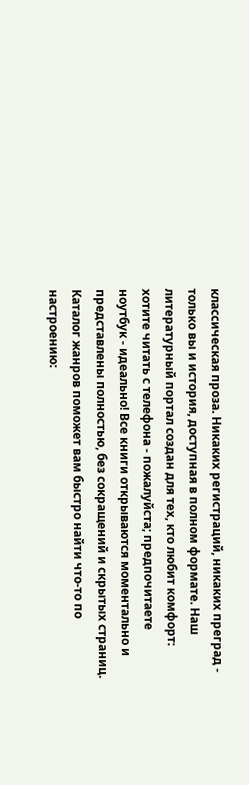классическая проза. Никаких регистраций, никаких преград - только вы и история, доступная в полном формате. Наш литературный портал создан для тех, кто любит комфорт: хотите читать с телефона - пожалуйста; предпочитаете ноутбук - идеально! Все книги открываются моментально и представлены полностью, без сокращений и скрытых страниц. Каталог жанров поможет вам быстро найти что-то по настроению: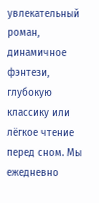увлекательный роман, динамичное фэнтези, глубокую классику или лёгкое чтение перед сном. Мы ежедневно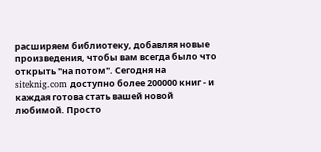расширяем библиотеку, добавляя новые произведения, чтобы вам всегда было что открыть "на потом". Сегодня на siteknig.com доступно более 200000 книг - и каждая готова стать вашей новой любимой. Просто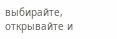выбирайте, открывайте и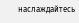наслаждайтесь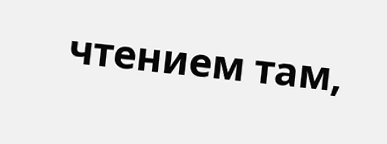чтением там,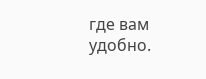где вам удобно.